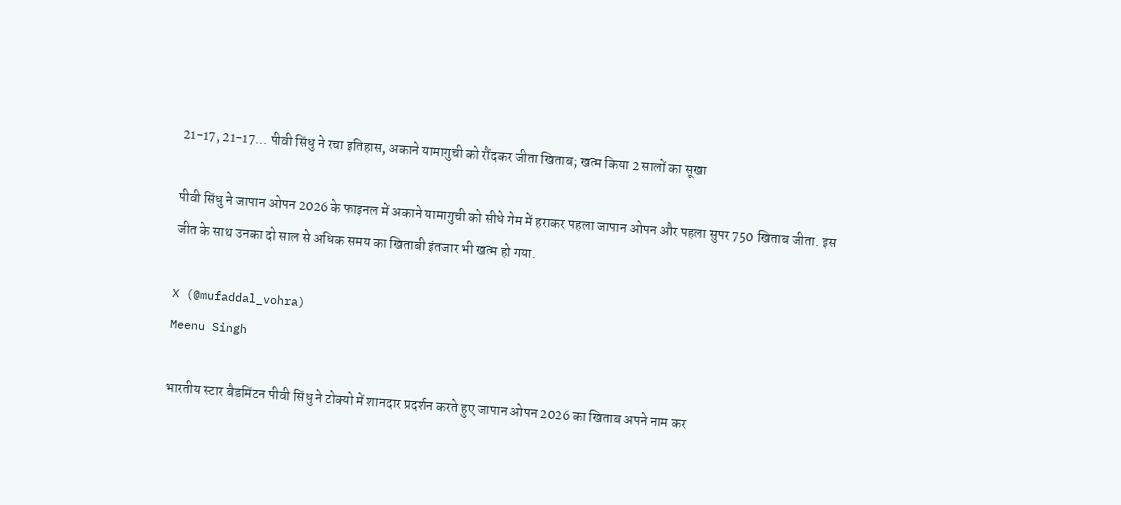21-17, 21-17... पीवी सिंधु ने रचा इतिहास, अकाने यामागुची को रौंदकर जीता खिताब; खत्म किया 2 सालों का सूखा

पीवी सिंधु ने जापान ओपन 2026 के फाइनल में अकाने यामागुची को सीधे गेम में हराकर पहला जापान ओपन और पहला सुपर 750 खिताब जीता. इस जीत के साथ उनका दो साल से अधिक समय का खिताबी इंतजार भी खत्म हो गया.

X (@mufaddal_vohra)
Meenu Singh

भारतीय स्टार बैडमिंटन पीवी सिंधु ने टोक्यो में शानदार प्रदर्शन करते हुए जापान ओपन 2026 का खिताब अपने नाम कर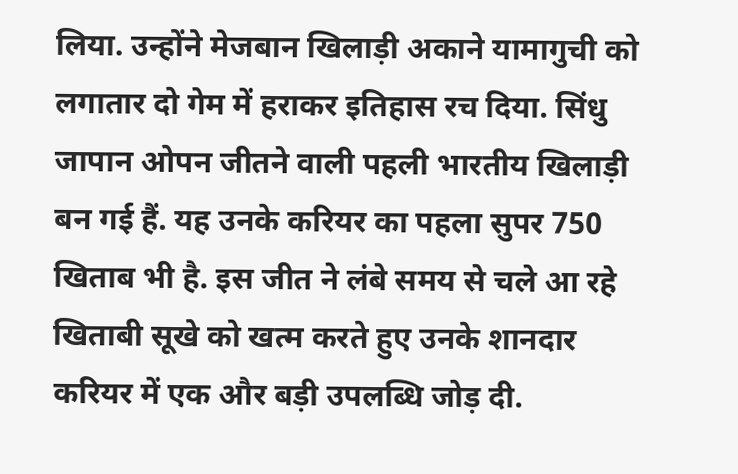लिया. उन्होंने मेजबान खिलाड़ी अकाने यामागुची को लगातार दो गेम में हराकर इतिहास रच दिया. सिंधु जापान ओपन जीतने वाली पहली भारतीय खिलाड़ी बन गई हैं. यह उनके करियर का पहला सुपर 750 खिताब भी है. इस जीत ने लंबे समय से चले आ रहे खिताबी सूखे को खत्म करते हुए उनके शानदार करियर में एक और बड़ी उपलब्धि जोड़ दी.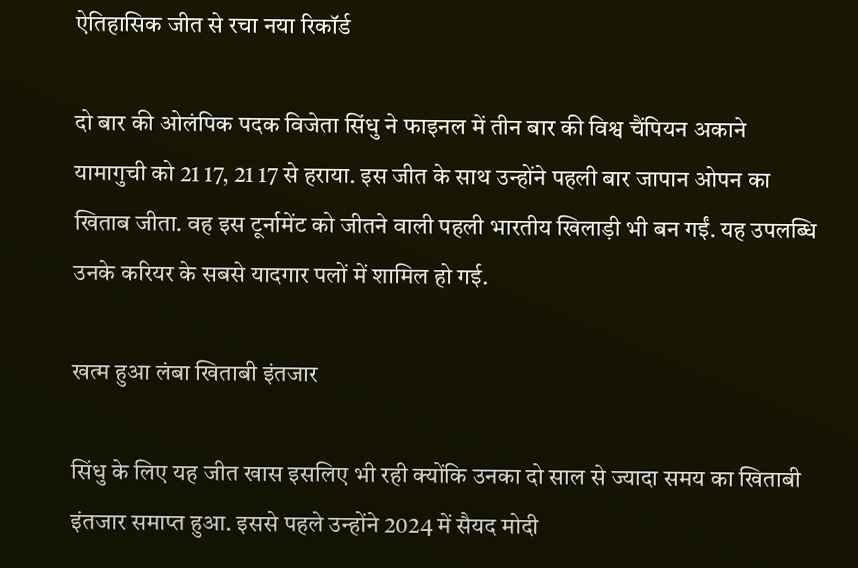ऐतिहासिक जीत से रचा नया रिकॉर्ड

दो बार की ओलंपिक पदक विजेता सिंधु ने फाइनल में तीन बार की विश्व चैंपियन अकाने यामागुची को 21 17, 21 17 से हराया. इस जीत के साथ उन्होंने पहली बार जापान ओपन का खिताब जीता. वह इस टूर्नामेंट को जीतने वाली पहली भारतीय खिलाड़ी भी बन गईं. यह उपलब्धि उनके करियर के सबसे यादगार पलों में शामिल हो गई.

खत्म हुआ लंबा खिताबी इंतजार

सिंधु के लिए यह जीत खास इसलिए भी रही क्योंकि उनका दो साल से ज्यादा समय का खिताबी इंतजार समाप्त हुआ. इससे पहले उन्होंने 2024 में सैयद मोदी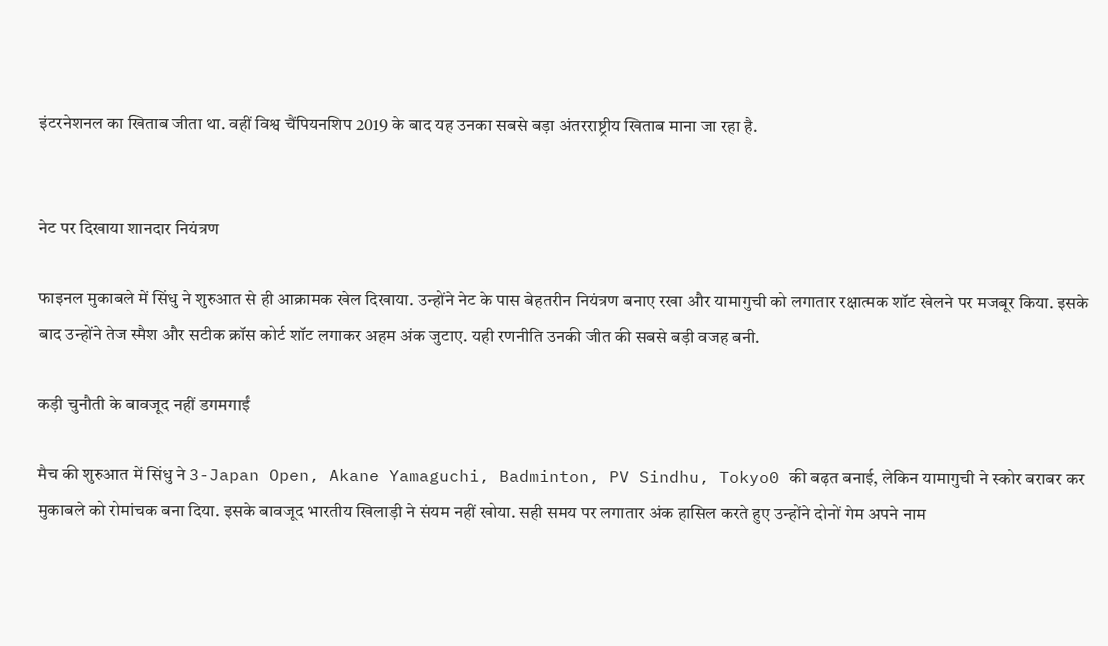इंटरनेशनल का खिताब जीता था. वहीं विश्व चैंपियनशिप 2019 के बाद यह उनका सबसे बड़ा अंतरराष्ट्रीय खिताब माना जा रहा है.


नेट पर दिखाया शानदार नियंत्रण

फाइनल मुकाबले में सिंधु ने शुरुआत से ही आक्रामक खेल दिखाया. उन्होंने नेट के पास बेहतरीन नियंत्रण बनाए रखा और यामागुची को लगातार रक्षात्मक शॉट खेलने पर मजबूर किया. इसके बाद उन्होंने तेज स्मैश और सटीक क्रॉस कोर्ट शॉट लगाकर अहम अंक जुटाए. यही रणनीति उनकी जीत की सबसे बड़ी वजह बनी.

कड़ी चुनौती के बावजूद नहीं डगमगाईं

मैच की शुरुआत में सिंधु ने 3-Japan Open, Akane Yamaguchi, Badminton, PV Sindhu, Tokyo0 की बढ़त बनाई, लेकिन यामागुची ने स्कोर बराबर कर मुकाबले को रोमांचक बना दिया. इसके बावजूद भारतीय खिलाड़ी ने संयम नहीं खोया. सही समय पर लगातार अंक हासिल करते हुए उन्होंने दोनों गेम अपने नाम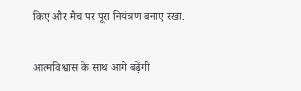किए और मैच पर पूरा नियंत्रण बनाए रखा.

आत्मविश्वास के साथ आगे बढ़ेंगी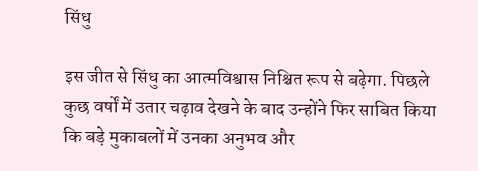सिंधु

इस जीत से सिंधु का आत्मविश्वास निश्चित रूप से बढ़ेगा. पिछले कुछ वर्षों में उतार चढ़ाव देखने के बाद उन्होंने फिर साबित किया कि बड़े मुकाबलों में उनका अनुभव और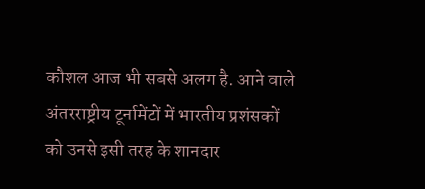कौशल आज भी सबसे अलग है. आने वाले अंतरराष्ट्रीय टूर्नामेंटों में भारतीय प्रशंसकों को उनसे इसी तरह के शानदार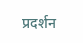प्रदर्शन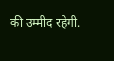की उम्मीद रहेगी.